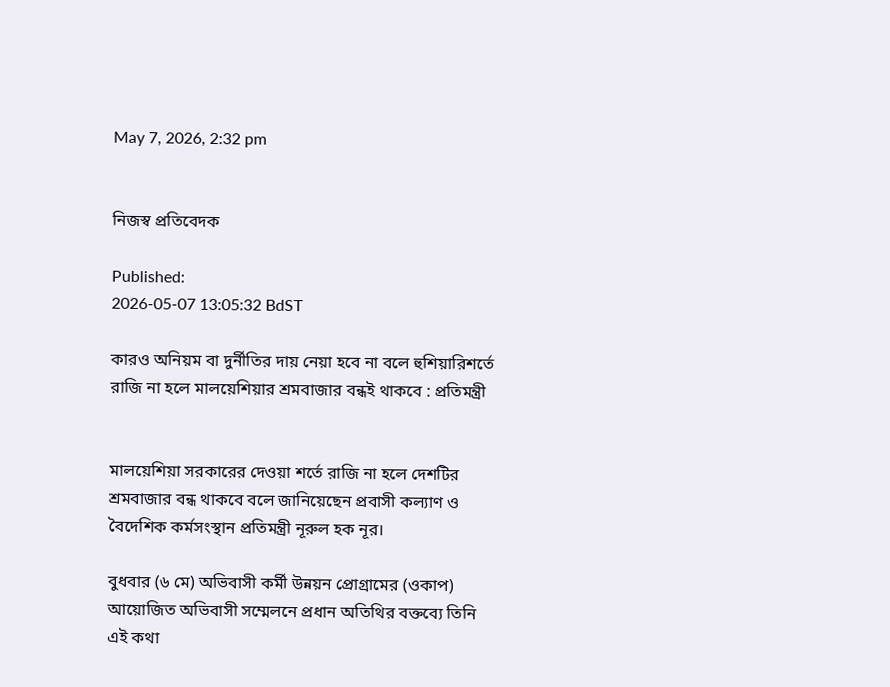May 7, 2026, 2:32 pm


নিজস্ব প্রতিবেদক

Published:
2026-05-07 13:05:32 BdST

কারও অনিয়ম বা দুর্নীতির দায় নেয়া হবে না বলে হুশিয়ারিশর্তে রাজি না হলে মালয়েশিয়ার শ্রমবাজার বন্ধই থাকবে : প্রতিমন্ত্রী


মালয়েশিয়া সরকারের দেওয়া শর্তে রাজি না হলে দেশটির শ্রমবাজার বন্ধ থাকবে বলে জানিয়েছেন প্রবাসী কল্যাণ ও বৈদেশিক কর্মসংস্থান প্রতিমন্ত্রী নূরুল হক নূর।

বুধবার (৬ মে) অভিবাসী কর্মী উন্নয়ন প্রোগ্রামের (ওকাপ) আয়োজিত অভিবাসী সম্মেলনে প্রধান অতিথির বক্তব্যে তিনি এই কথা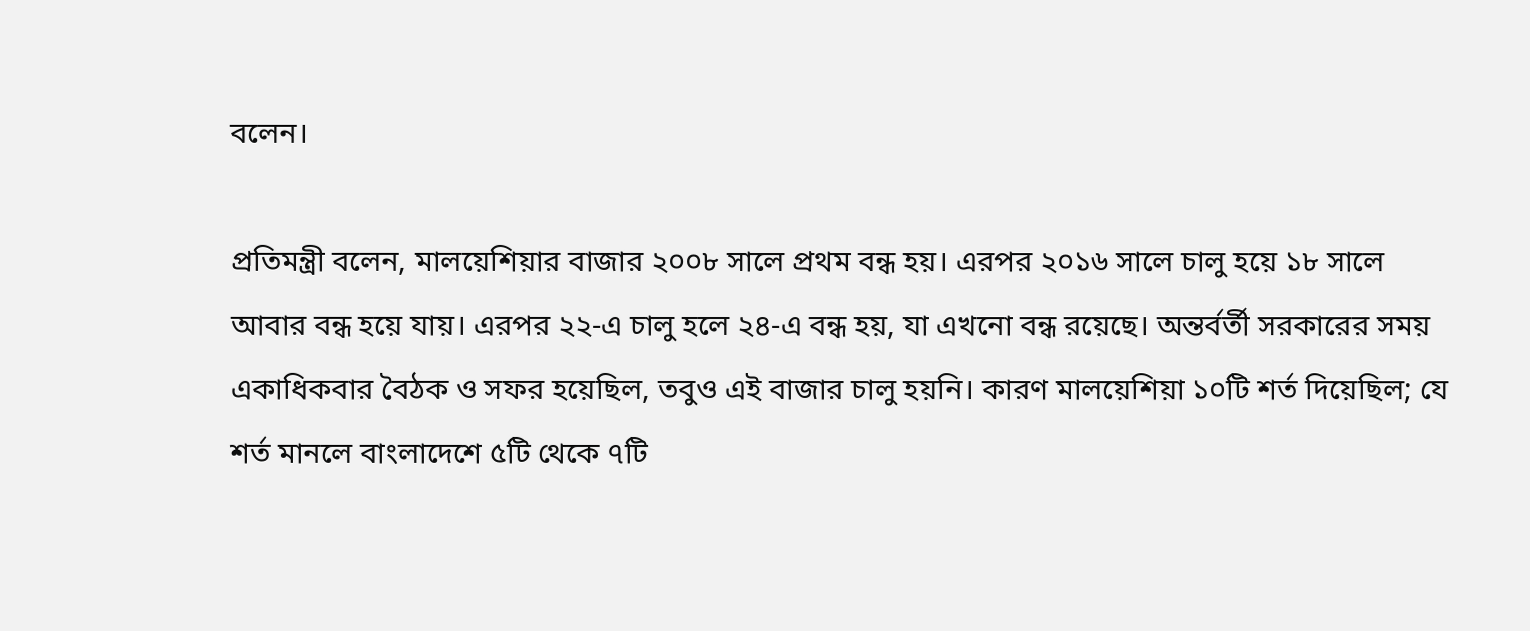ব‌লেন।

প্রতিমন্ত্রী বলেন, মালয়েশিয়ার বাজার ২০০৮ সালে প্রথম বন্ধ হয়। এরপর ২০১৬ সালে চালু হয়ে ১৮ সালে আবার বন্ধ হয়ে যায়। এরপর ২২-এ চালু হলে ২৪-এ বন্ধ হয়, যা এখনো বন্ধ রয়েছে। অন্তর্বর্তী সরকারের সময় একাধিকবার বৈঠক ও সফর হয়েছিল, তবুও এই বাজার চালু হয়নি। কারণ মালয়েশিয়া ১০টি শর্ত দিয়েছিল; যে শর্ত মানলে বাংলাদেশে ৫টি থেকে ৭টি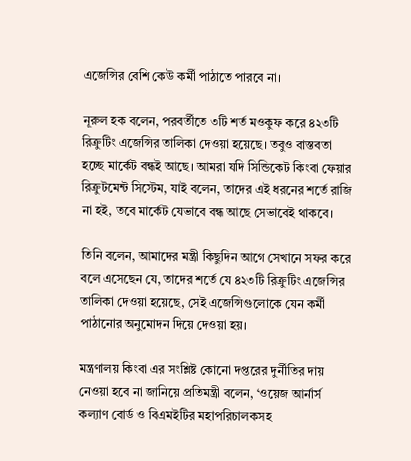এজেন্সির বেশি কেউ কর্মী পাঠাতে পারবে না।

নূরুল হক বলেন, পরবর্তীতে ৩টি শর্ত মওকুফ করে ৪২৩টি রিক্রুটিং এজেন্সির তালিকা দেওয়া হয়েছে। তবুও বাস্তবতা হচ্ছে মার্কেট বন্ধই আছে। আমরা যদি সিন্ডিকেট কিংবা ফেয়ার রিক্রুটমেন্ট সিস্টেম, যাই বলেন, তাদের এই ধরনের শর্তে রাজি না হই, তবে মার্কেট যেভাবে বন্ধ আছে সেভাবেই থাকবে।

তিনি ব‌লেন, আমাদের মন্ত্রী কিছুদিন আগে সেখানে সফর করে বলে এসেছেন যে, তাদের শর্তে যে ৪২৩টি রিক্রুটিং এজেন্সির তালিকা দেওয়া হয়েছে, সেই এজেন্সিগুলোকে যেন কর্মী পাঠানোর অনুমোদন দিয়ে দেওয়া হয়।

মন্ত্রণালয় কিংবা এর সংশ্লিষ্ট কোনো দপ্তরের দুর্নীতির দায় নেওয়া হবে না জানিয়ে প্রতিমন্ত্রী বলেন, ‘ওয়েজ আর্নার্স কল্যাণ বোর্ড ও বিএমইটির মহাপরিচালকসহ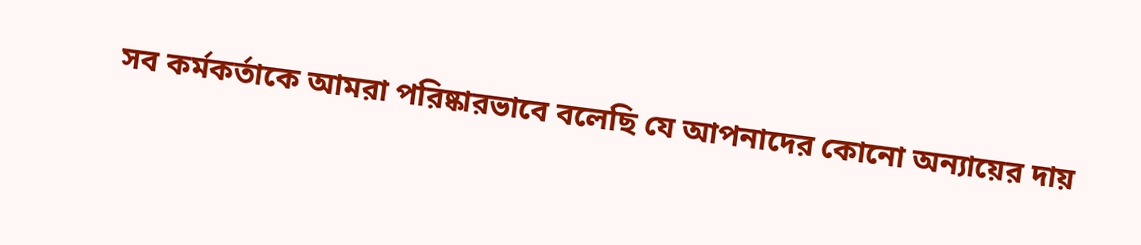সব কর্মকর্তাকে আমরা পরিষ্কারভাবে বলেছি যে আপনাদের কোনো অন্যায়ের দায়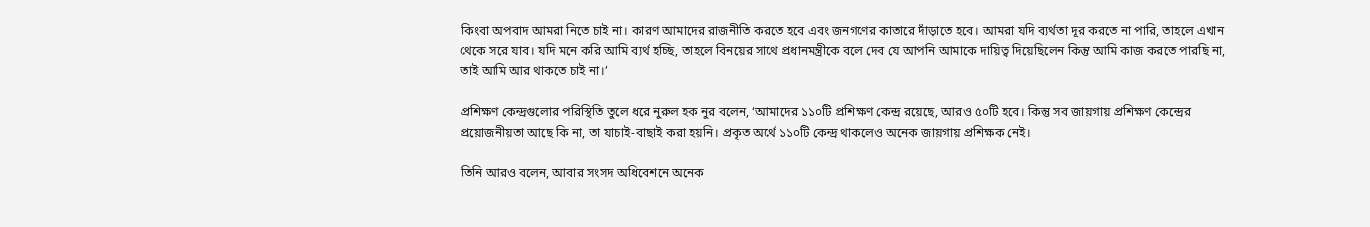কিংবা অপবাদ আমরা নিতে চাই না। কারণ আমাদের রাজনীতি করতে হবে এবং জনগণের কাতারে দাঁড়াতে হবে। আমরা যদি ব্যর্থতা দূর করতে না পারি, তাহলে এখান থেকে সরে যাব। যদি মনে করি আমি ব্যর্থ হচ্ছি, তাহলে বিনয়ের সাথে প্রধানমন্ত্রীকে বলে দেব যে আপনি আমাকে দায়িত্ব দিয়েছিলেন কিন্তু আমি কাজ করতে পারছি না, তাই আমি আর থাকতে চাই না।’

প্রশিক্ষণ কেন্দ্রগুলোর পরিস্থিতি তুলে ধরে নুরুল হক নুর বলেন, ‘আমাদের ১১০টি প্রশিক্ষণ কেন্দ্র রয়েছে, আরও ৫০টি হবে। কিন্তু সব জায়গায় প্রশিক্ষণ কেন্দ্রের প্রয়োজনীয়তা আছে কি না, তা যাচাই-বাছাই করা হয়নি। প্রকৃত অর্থে ১১০টি কেন্দ্র থাকলেও অনেক জায়গায় প্রশিক্ষক নেই।

তিনি আরও বলেন, আবার সংসদ অধিবেশনে অনেক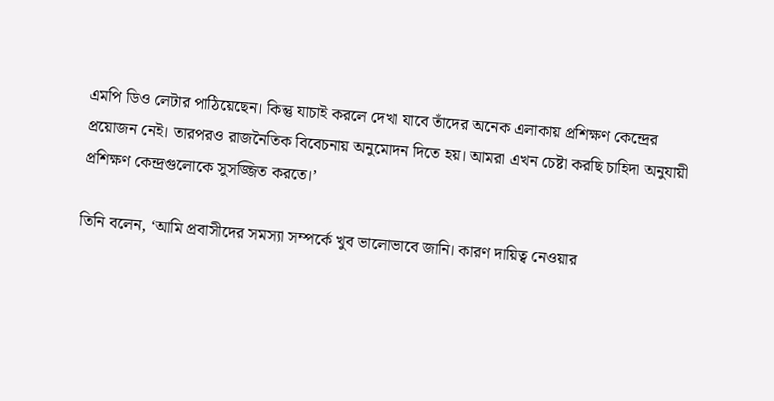এমপি ডিও লেটার পাঠিয়েছেন। কিন্তু যাচাই করলে দেখা যাবে তাঁদের অনেক এলাকায় প্রশিক্ষণ কেন্দ্রের প্রয়োজন নেই। তারপরও রাজনৈতিক বিবেচনায় অনুমোদন দিতে হয়। আমরা এখন চেষ্টা করছি চাহিদা অনুযায়ী প্রশিক্ষণ কেন্দ্রগুলোকে সুসজ্জিত করতে।’

তিনি বলেন, ‘আমি প্রবাসীদের সমস্যা সম্পর্কে খুব ভালোভাবে জানি। কারণ দায়িত্ব নেওয়ার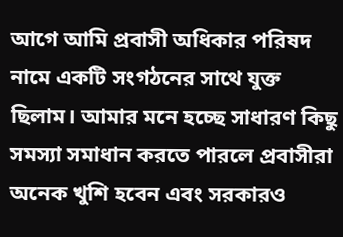আগে আমি প্রবাসী অধিকার পরিষদ নামে একটি সংগঠনের সাথে যুক্ত ছিলাম। আমার মনে হচ্ছে সাধারণ কিছু সমস্যা সমাধান করতে পারলে প্রবাসীরা অনেক খুশি হবেন এবং সরকারও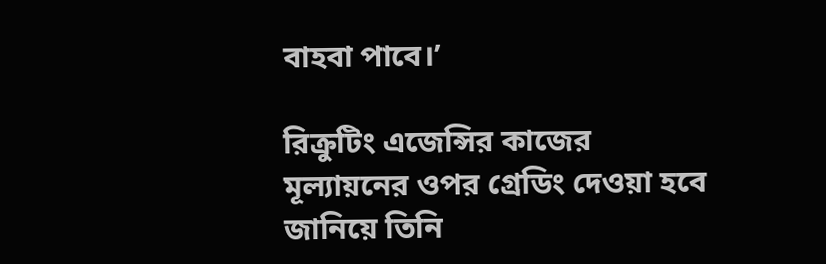বাহবা পাবে।’

রিক্রুটিং এজেন্সির কাজের মূল্যায়নের ওপর গ্রেডিং দেওয়া হবে জানিয়ে তিনি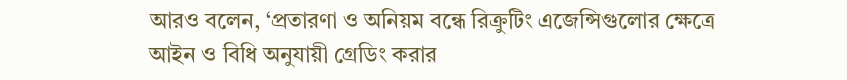আরও বলেন, ‘প্রতারণা ও অনিয়ম বন্ধে রিক্রুটিং এজেন্সিগুলোর ক্ষেত্রে আইন ও বিধি অনুযায়ী গ্রেডিং করার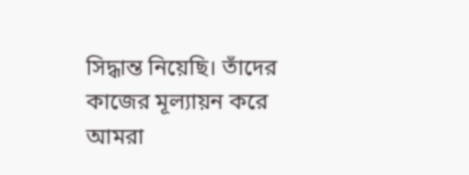সিদ্ধান্ত নিয়েছি। তাঁদের কাজের মূল্যায়ন করে আমরা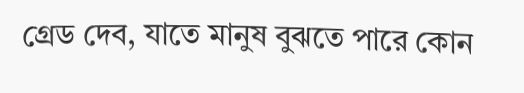গ্রেড দেব, যাতে মানুষ বুঝতে পারে কোন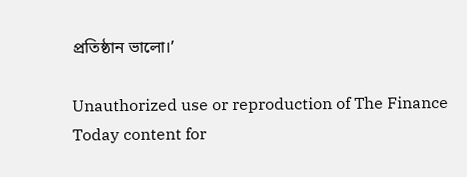প্রতিষ্ঠান ভালো।’

Unauthorized use or reproduction of The Finance Today content for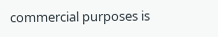commercial purposes is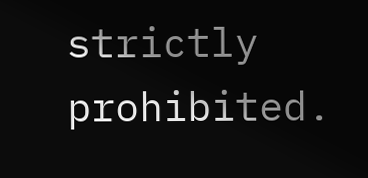strictly prohibited.